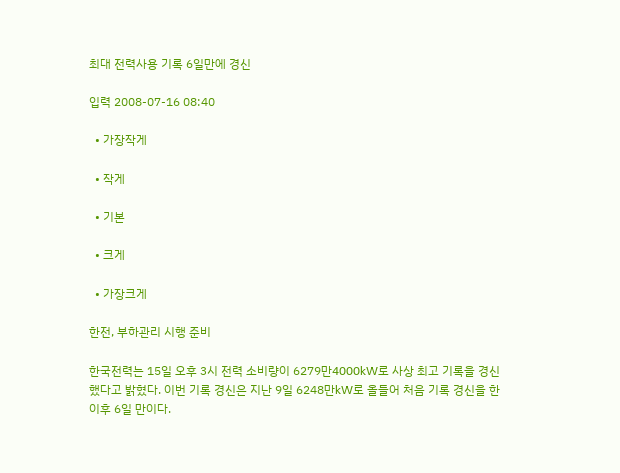최대 전력사용 기록 6일만에 경신

입력 2008-07-16 08:40

  • 가장작게

  • 작게

  • 기본

  • 크게

  • 가장크게

한전, 부하관리 시행 준비

한국전력는 15일 오후 3시 전력 소비량이 6279만4000kW로 사상 최고 기록을 경신했다고 밝혔다. 이번 기록 경신은 지난 9일 6248만kW로 올들어 처음 기록 경신을 한 이후 6일 만이다.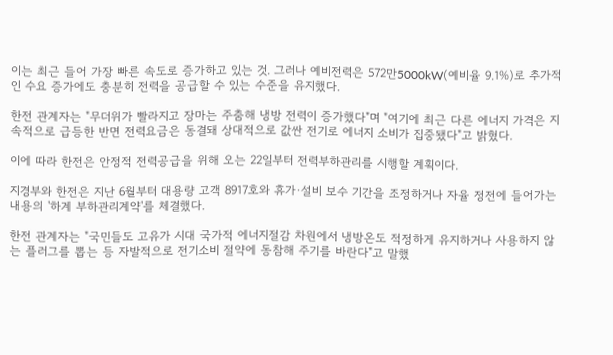이는 최근 들어 가장 빠른 속도로 증가하고 있는 것. 그러나 예비전력은 572만5000kW(예비율 9.1%)로 추가적인 수요 증가에도 충분히 전력을 공급할 수 있는 수준을 유지했다.

한전 관계자는 "무더위가 빨라지고 장마는 주춤해 냉방 전력이 증가했다"며 "여기에 최근 다른 에너지 가격은 지속적으로 급등한 반면 전력요금은 동결돼 상대적으로 값싼 전기로 에너지 소비가 집중됐다"고 밝혔다.

이에 따라 한전은 안정적 전력공급을 위해 오는 22일부터 전력부하관리를 시행할 계획이다.

지경부와 한전은 지난 6월부터 대용량 고객 8917호와 휴가·설비 보수 기간을 조정하거나 자율 정전에 들어가는 내용의 '하계 부하관리계약'를 체결했다.

한전 관계자는 "국민들도 고유가 시대 국가적 에너지절감 차원에서 냉방온도 적정하게 유지하거나 사용하지 않는 플러그를 뽑는 등 자발적으로 전기소비 절약에 동참해 주기를 바란다"고 말했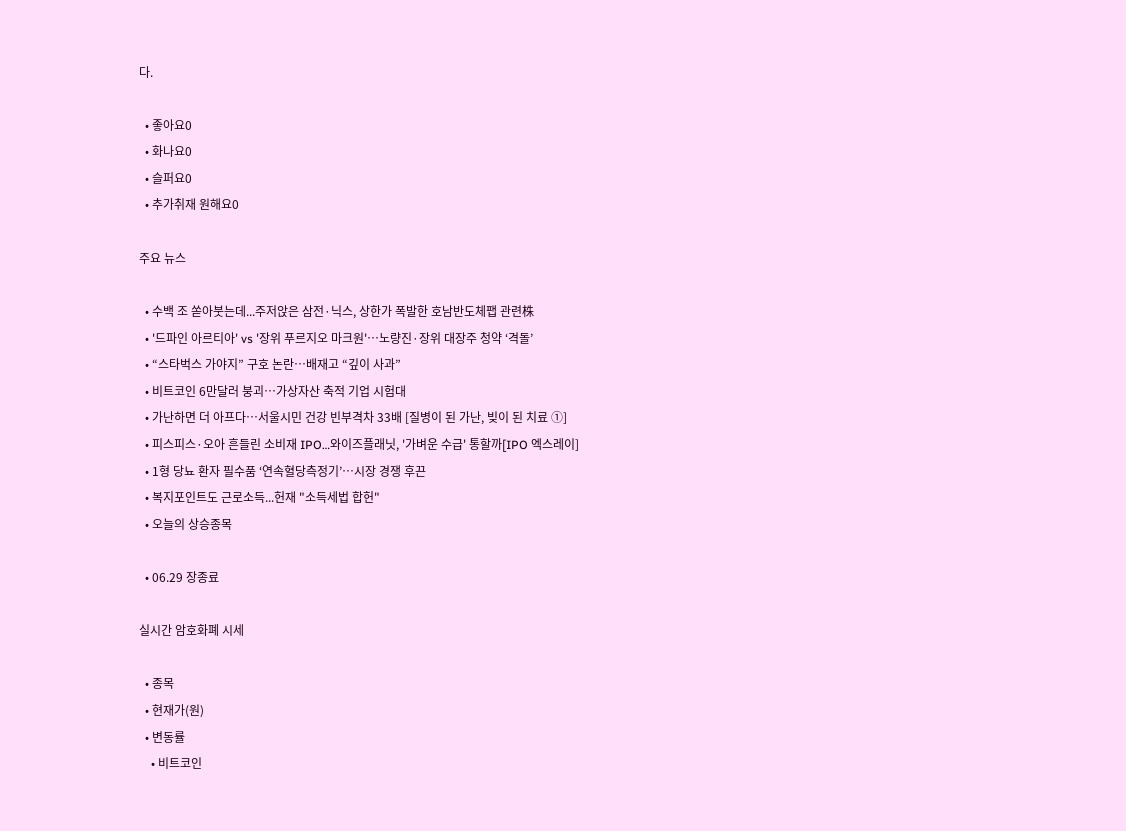다.

  • 좋아요0
  • 화나요0
  • 슬퍼요0
  • 추가취재 원해요0

주요 뉴스

  • 수백 조 쏟아붓는데...주저앉은 삼전·닉스, 상한가 폭발한 호남반도체팹 관련株
  • '드파인 아르티아' vs '장위 푸르지오 마크원'…노량진·장위 대장주 청약 ‘격돌’
  • “스타벅스 가야지” 구호 논란…배재고 “깊이 사과”
  • 비트코인 6만달러 붕괴…가상자산 축적 기업 시험대
  • 가난하면 더 아프다⋯서울시민 건강 빈부격차 33배 [질병이 된 가난, 빚이 된 치료 ①]
  • 피스피스·오아 흔들린 소비재 IPO…와이즈플래닛, '가벼운 수급' 통할까[IPO 엑스레이]
  • 1형 당뇨 환자 필수품 ‘연속혈당측정기’…시장 경쟁 후끈
  • 복지포인트도 근로소득...헌재 "소득세법 합헌"
  • 오늘의 상승종목

  • 06.29 장종료

실시간 암호화폐 시세

  • 종목
  • 현재가(원)
  • 변동률
    • 비트코인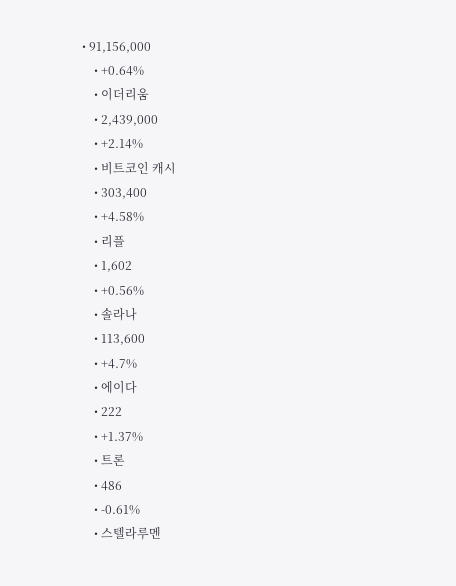• 91,156,000
    • +0.64%
    • 이더리움
    • 2,439,000
    • +2.14%
    • 비트코인 캐시
    • 303,400
    • +4.58%
    • 리플
    • 1,602
    • +0.56%
    • 솔라나
    • 113,600
    • +4.7%
    • 에이다
    • 222
    • +1.37%
    • 트론
    • 486
    • -0.61%
    • 스텔라루멘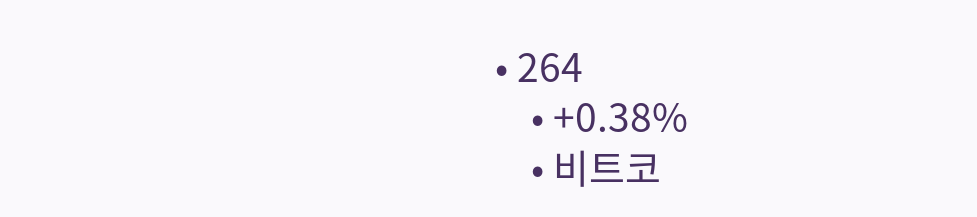• 264
    • +0.38%
    • 비트코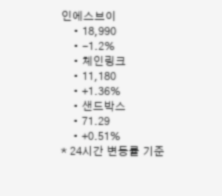인에스브이
    • 18,990
    • -1.2%
    • 체인링크
    • 11,180
    • +1.36%
    • 샌드박스
    • 71.29
    • +0.51%
* 24시간 변동률 기준